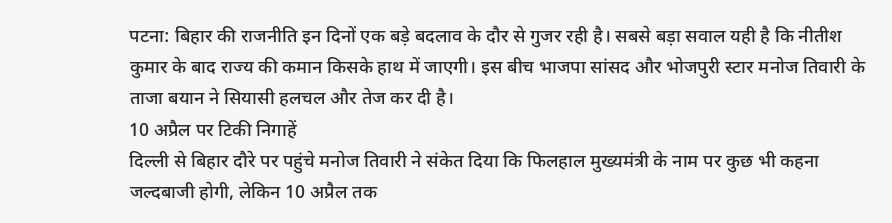पटना: बिहार की राजनीति इन दिनों एक बड़े बदलाव के दौर से गुजर रही है। सबसे बड़ा सवाल यही है कि नीतीश कुमार के बाद राज्य की कमान किसके हाथ में जाएगी। इस बीच भाजपा सांसद और भोजपुरी स्टार मनोज तिवारी के ताजा बयान ने सियासी हलचल और तेज कर दी है।
10 अप्रैल पर टिकी निगाहें
दिल्ली से बिहार दौरे पर पहुंचे मनोज तिवारी ने संकेत दिया कि फिलहाल मुख्यमंत्री के नाम पर कुछ भी कहना जल्दबाजी होगी, लेकिन 10 अप्रैल तक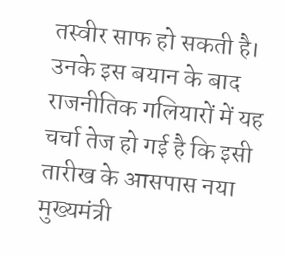तस्वीर साफ हो सकती है। उनके इस बयान के बाद राजनीतिक गलियारों में यह चर्चा तेज हो गई है कि इसी तारीख के आसपास नया मुख्यमंत्री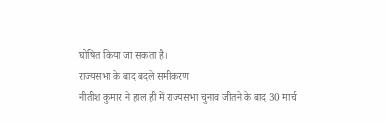घोषित किया जा सकता है।
राज्यसभा के बाद बदले समीकरण
नीतीश कुमार ने हाल ही में राज्यसभा चुनाव जीतने के बाद 30 मार्च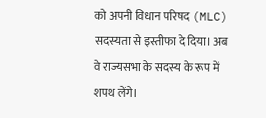को अपनी विधान परिषद (MLC) सदस्यता से इस्तीफा दे दिया। अब वे राज्यसभा के सदस्य के रूप में शपथ लेंगे।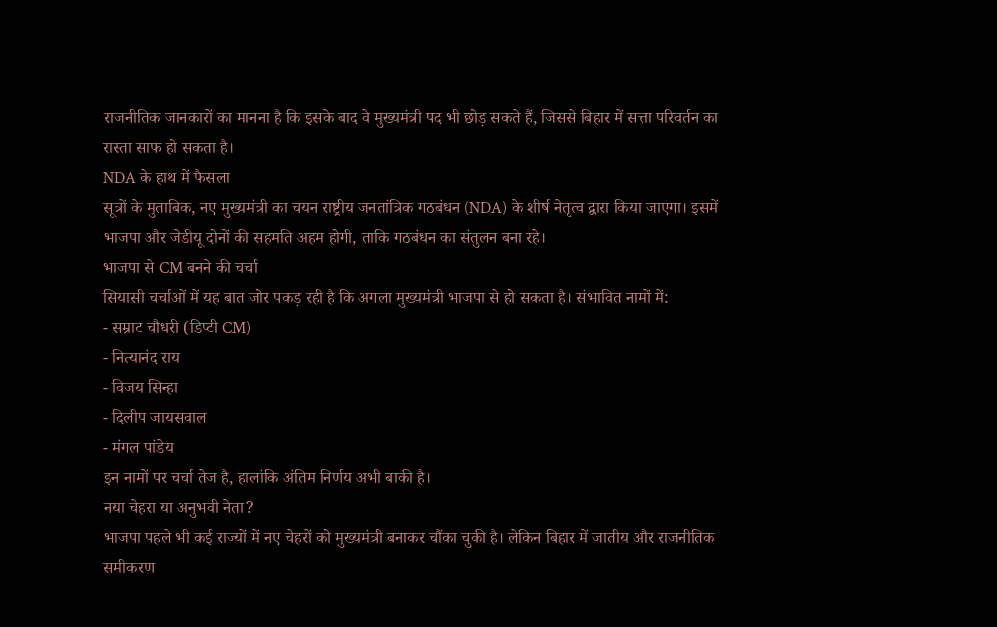राजनीतिक जानकारों का मानना है कि इसके बाद वे मुख्यमंत्री पद भी छोड़ सकते हैं, जिससे बिहार में सत्ता परिवर्तन का रास्ता साफ हो सकता है।
NDA के हाथ में फैसला
सूत्रों के मुताबिक, नए मुख्यमंत्री का चयन राष्ट्रीय जनतांत्रिक गठबंधन (NDA) के शीर्ष नेतृत्व द्वारा किया जाएगा। इसमें भाजपा और जेडीयू दोनों की सहमति अहम होगी, ताकि गठबंधन का संतुलन बना रहे।
भाजपा से CM बनने की चर्चा
सियासी चर्चाओं में यह बात जोर पकड़ रही है कि अगला मुख्यमंत्री भाजपा से हो सकता है। संभावित नामों में:
- सम्राट चौधरी (डिप्टी CM)
- नित्यानंद राय
- विजय सिन्हा
- दिलीप जायसवाल
- मंगल पांडेय
इन नामों पर चर्चा तेज है, हालांकि अंतिम निर्णय अभी बाकी है।
नया चेहरा या अनुभवी नेता?
भाजपा पहले भी कई राज्यों में नए चेहरों को मुख्यमंत्री बनाकर चौंका चुकी है। लेकिन बिहार में जातीय और राजनीतिक समीकरण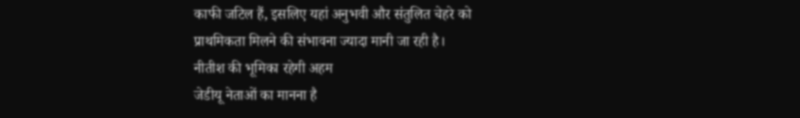काफी जटिल हैं, इसलिए यहां अनुभवी और संतुलित चेहरे को प्राथमिकता मिलने की संभावना ज्यादा मानी जा रही है।
नीतीश की भूमिका रहेगी अहम
जेडीयू नेताओं का मानना है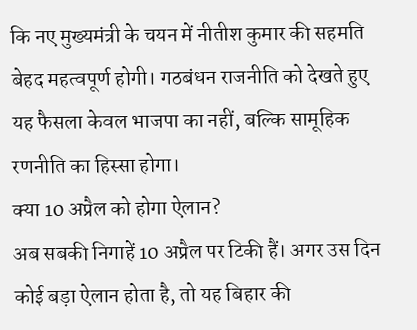कि नए मुख्यमंत्री के चयन में नीतीश कुमार की सहमति बेहद महत्वपूर्ण होगी। गठबंधन राजनीति को देखते हुए यह फैसला केवल भाजपा का नहीं, बल्कि सामूहिक रणनीति का हिस्सा होगा।
क्या 10 अप्रैल को होगा ऐलान?
अब सबकी निगाहें 10 अप्रैल पर टिकी हैं। अगर उस दिन कोई बड़ा ऐलान होता है, तो यह बिहार की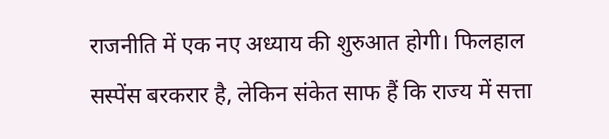राजनीति में एक नए अध्याय की शुरुआत होगी। फिलहाल सस्पेंस बरकरार है, लेकिन संकेत साफ हैं कि राज्य में सत्ता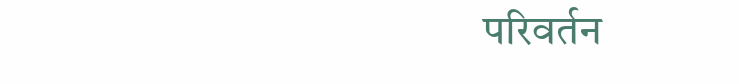परिवर्तन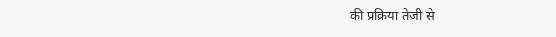की प्रक्रिया तेजी से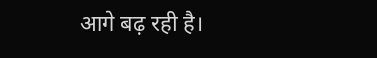आगे बढ़ रही है।